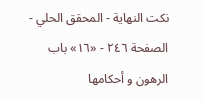نكت النهاية - المحقق الحلي - الصفحة ٢٤٦ - «١٦» باب الرهون و أحكامها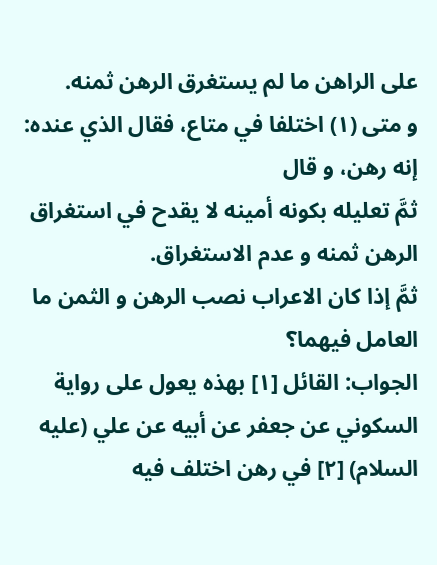على الراهن ما لم يستغرق الرهن ثمنه.
و متى (١) اختلفا في متاع، فقال الذي عنده: إنه رهن، و قال
ثمَّ تعليله بكونه أمينه لا يقدح في استغراق الرهن ثمنه و عدم الاستغراق.
ثمَّ إذا كان الاعراب نصب الرهن و الثمن ما العامل فيهما؟
الجواب: القائل [١] بهذه يعول على رواية السكوني عن جعفر عن أبيه عن علي (عليه السلام) [٢] في رهن اختلف فيه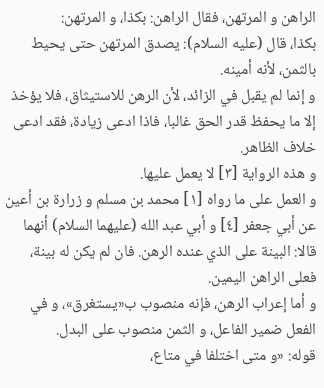الراهن و المرتهن، فقال الراهن: بكذا، و المرتهن:
بكذا، قال (عليه السلام): يصدق المرتهن حتى يحيط بالثمن، لأنه أمينه.
و إنما لم يقبل في الزائد، لأن الرهن للاستيثاق، فلا يؤخذ إلا ما يحفظ قدر الحق غالبا، فاذا ادعى زيادة، فقد ادعى خلاف الظاهر.
و هذه الرواية [٣] لا يعمل عليها.
و العمل على ما رواه [١] محمد بن مسلم و زرارة بن أعين عن أبي جعفر [٤] و أبي عبد الله (عليهما السلام) أنهما قالا: البينة على الذي عنده الرهن. فان لم يكن له بينة، فعلى الراهن اليمين.
و أما إعراب الرهن، فإنه منصوب ب«يستغرق»، و في الفعل ضمير الفاعل، و الثمن منصوب على البدل.
قوله: «و متى اختلفا في متاع،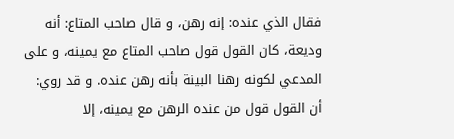فقال الذي عنده: إنه رهن، و قال صاحب المتاع: أنه وديعة، كان القول قول صاحب المتاع مع يمينه، و على المدعي لكونه رهنا البينة بأنه رهن عنده. و قد روي: أن القول قول من عنده الرهن مع يمينه، إلا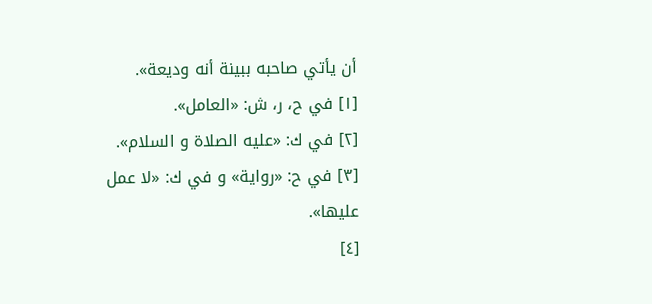أن يأتي صاحبه ببينة أنه وديعة».
[١] في ح، ر، ش: «العامل».
[٢] في ك: «عليه الصلاة و السلام».
[٣] في ح: «رواية» و في ك: «لا عمل عليها».
[٤]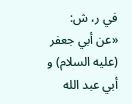في ر، ش: «عن أبي جعفر (عليه السلام) و أبي عبد الله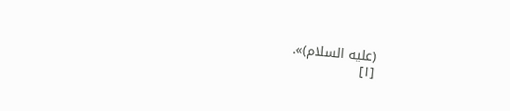(عليه السلام)».
[١]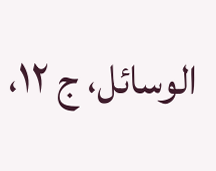الوسائل، ج ١٢،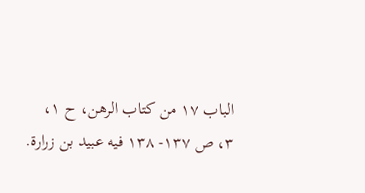الباب ١٧ من كتاب الرهن، ح ١، ٣، ص ١٣٧- ١٣٨ فيه عبيد بن زرارة.